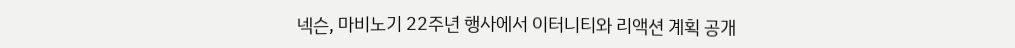넥슨, 마비노기 22주년 행사에서 이터니티와 리액션 계획 공개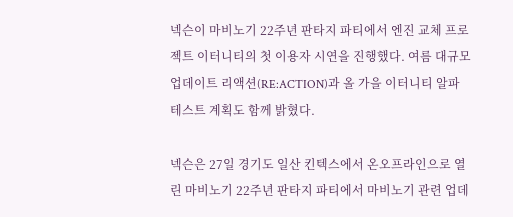넥슨이 마비노기 22주년 판타지 파티에서 엔진 교체 프로젝트 이터니티의 첫 이용자 시연을 진행했다. 여름 대규모 업데이트 리액션(RE:ACTION)과 올 가을 이터니티 알파 테스트 계획도 함께 밝혔다.

넥슨은 27일 경기도 일산 킨텍스에서 온오프라인으로 열린 마비노기 22주년 판타지 파티에서 마비노기 관련 업데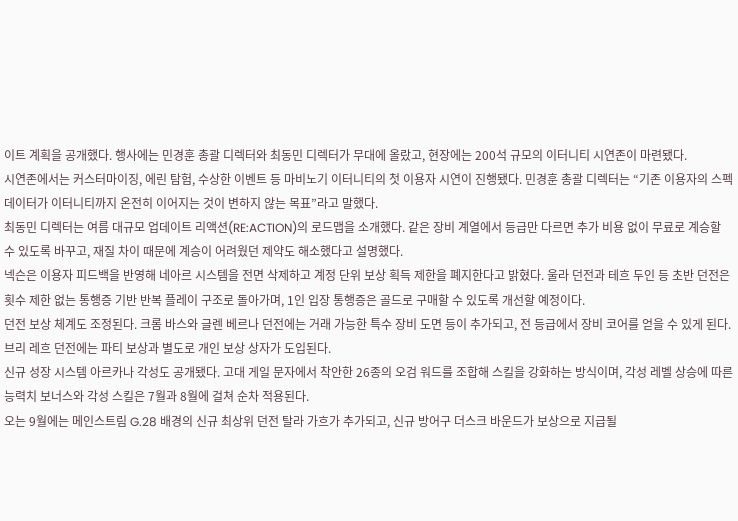이트 계획을 공개했다. 행사에는 민경훈 총괄 디렉터와 최동민 디렉터가 무대에 올랐고, 현장에는 200석 규모의 이터니티 시연존이 마련됐다.
시연존에서는 커스터마이징, 에린 탐험, 수상한 이벤트 등 마비노기 이터니티의 첫 이용자 시연이 진행됐다. 민경훈 총괄 디렉터는 “기존 이용자의 스펙 데이터가 이터니티까지 온전히 이어지는 것이 변하지 않는 목표”라고 말했다.
최동민 디렉터는 여름 대규모 업데이트 리액션(RE:ACTION)의 로드맵을 소개했다. 같은 장비 계열에서 등급만 다르면 추가 비용 없이 무료로 계승할 수 있도록 바꾸고, 재질 차이 때문에 계승이 어려웠던 제약도 해소했다고 설명했다.
넥슨은 이용자 피드백을 반영해 네아르 시스템을 전면 삭제하고 계정 단위 보상 획득 제한을 폐지한다고 밝혔다. 울라 던전과 테흐 두인 등 초반 던전은 횟수 제한 없는 통행증 기반 반복 플레이 구조로 돌아가며, 1인 입장 통행증은 골드로 구매할 수 있도록 개선할 예정이다.
던전 보상 체계도 조정된다. 크롬 바스와 글렌 베르나 던전에는 거래 가능한 특수 장비 도면 등이 추가되고, 전 등급에서 장비 코어를 얻을 수 있게 된다. 브리 레흐 던전에는 파티 보상과 별도로 개인 보상 상자가 도입된다.
신규 성장 시스템 아르카나 각성도 공개됐다. 고대 게일 문자에서 착안한 26종의 오검 워드를 조합해 스킬을 강화하는 방식이며, 각성 레벨 상승에 따른 능력치 보너스와 각성 스킬은 7월과 8월에 걸쳐 순차 적용된다.
오는 9월에는 메인스트림 G.28 배경의 신규 최상위 던전 탈라 가흐가 추가되고, 신규 방어구 더스크 바운드가 보상으로 지급될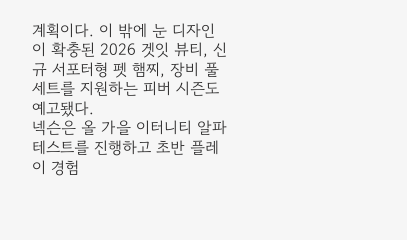계획이다. 이 밖에 눈 디자인이 확충된 2026 겟잇 뷰티, 신규 서포터형 펫 햄찌, 장비 풀세트를 지원하는 피버 시즌도 예고됐다.
넥슨은 올 가을 이터니티 알파 테스트를 진행하고 초반 플레이 경험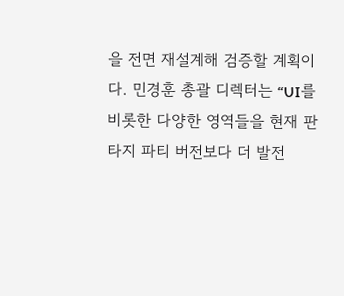을 전면 재설계해 검증할 계획이다. 민경훈 총괄 디렉터는 “UI를 비롯한 다양한 영역들을 현재 판타지 파티 버전보다 더 발전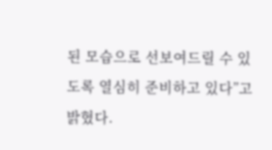된 모습으로 선보여드릴 수 있도록 열심히 준비하고 있다”고 밝혔다.